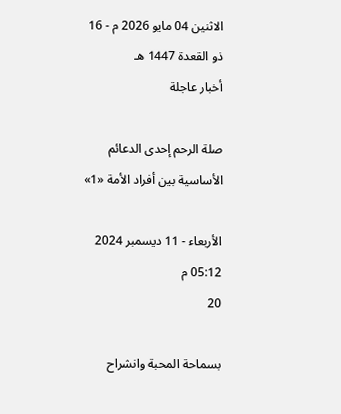الاثنين 04 مايو 2026 م - 16 ذو القعدة 1447 هـ
أخبار عاجلة

صلة الرحم إحدى الدعائم الأساسية بين أفراد الأمة «1»

الأربعاء - 11 ديسمبر 2024 05:12 م
20

بسماحة المحبة وانشراح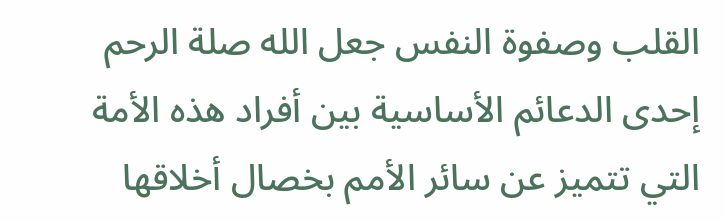القلب وصفوة النفس جعل الله صلة الرحم إحدى الدعائم الأساسية بين أفراد هذه الأمة التي تتميز عن سائر الأمم بخصال أخلاقها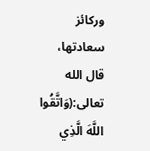وركائز سعادتها، قال الله تعالى:(وَاتَّقُوا اللَّهَ الَّذِي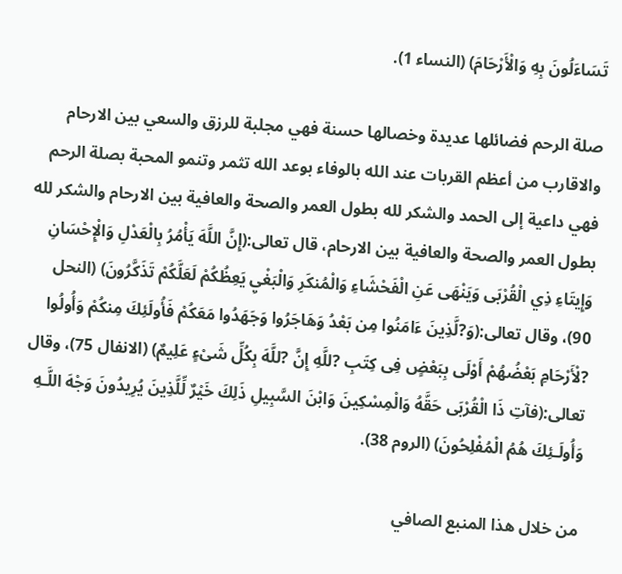تَسَاءَلُونَ بِهِ وَالْأَرْحَامَ) (النساء 1).

صلة الرحم فضائلها عديدة وخصالها حسنة فهي مجلبة للرزق والسعي بين الارحام والاقارب من أعظم القربات عند الله بالوفاء بوعد الله تثمر وتنمو المحبة بصلة الرحم فهي داعية إلى الحمد والشكر لله بطول العمر والصحة والعافية بين الارحام والشكر لله بطول العمر والصحة والعافية بين الارحام، قال تعالى:(إِنَّ اللَّهَ يَأْمُرُ بِالْعَدْلِ وَالْإِحْسَانِ وَإِيتَاءِ ذِي الْقُرْبَى وَيَنْهَى عَنِ الْفَحْشَاءِ وَالْمُنكَرِ وَالْبَغْيِ يَعِظُكُمْ لَعَلَّكُمْ تَذَكَّرُونَ) (النحل 90)، وقال تعالى:(وَ?لَّذِينَ ءَامَنُوا مِن بَعْدُ وَهَاجَرُوا وَجَهَدُوا مَعَكُمْ فَأُولَئِكَ مِنكُمْ وَأُولُوا ?لْأَرْحَامِ بَعْضُهُمْ أَوْلَى بِبَعْضٍ فِى كِتَبِ ?للَّهِ إِنَّ ?للَّهَ بِكُلِّ شَىْءٍ عَلِيمٌ) (الانفال 75)، وقال تعالى:(فآتِ ذَا الْقُرْبَى حَقَّهُ وَالْمِسْكِينَ وَابْنَ السَّبِيلِ ذَلِكَ خَيْرٌ لِّلَّذِينَ يُرِيدُونَ وَجْهَ اللَّـهِ وَأُولَـئِكَ هُمُ الْمُفْلِحُونَ) (الروم 38).

من خلال هذا المنبع الصافي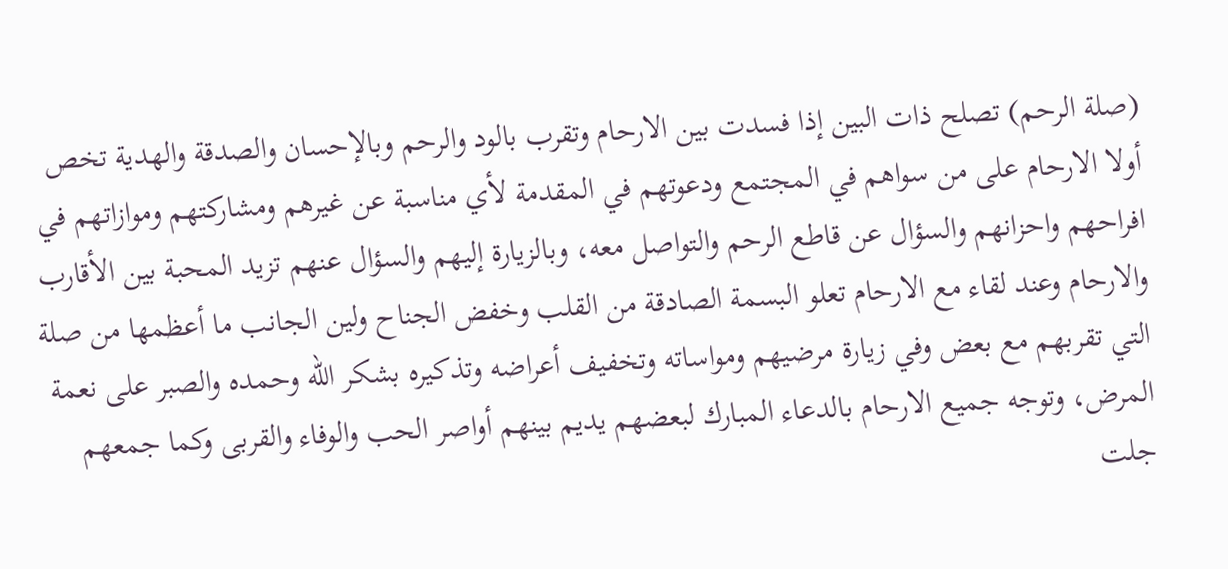(صلة الرحم) تصلح ذات البين إذا فسدت بين الارحام وتقرب بالود والرحم وبالإحسان والصدقة والهدية تخص أولا الارحام على من سواهم في المجتمع ودعوتهم في المقدمة لأي مناسبة عن غيرهم ومشاركتهم وموازاتهم في افراحهم واحزانهم والسؤال عن قاطع الرحم والتواصل معه، وبالزيارة إليهم والسؤال عنهم تزيد المحبة بين الأقارب والارحام وعند لقاء مع الارحام تعلو البسمة الصادقة من القلب وخفض الجناح ولين الجانب ما أعظمها من صلة التي تقربهم مع بعض وفي زيارة مرضيهم ومواساته وتخفيف أعراضه وتذكيره بشكر الله وحمده والصبر على نعمة المرض، وتوجه جميع الارحام بالدعاء المبارك لبعضهم يديم بينهم أواصر الحب والوفاء والقربى وكما جمعهم جلت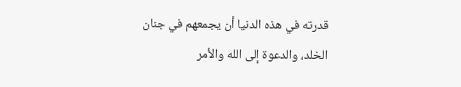قدرته في هذه الدنيا أن يجمعهم في جنان الخلد، والدعوة إلى الله والأمر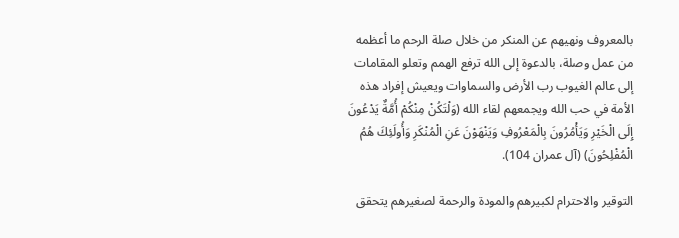بالمعروف ونهيهم عن المنكر من خلال صلة الرحم ما أعظمه من عمل وصلة، بالدعوة إلى الله ترفع الهمم وتعلو المقامات إلى عالم الغيوب رب الأرض والسماوات ويعيش إفراد هذه الأمة في حب الله ويجمعهم لقاء الله (وَلْتَكُنْ مِنْكُمْ أُمَّةٌ يَدْعُونَ إِلَى الْخَيْرِ وَيَأْمُرُونَ بِالْمَعْرُوفِ وَيَنْهَوْنَ عَنِ الْمُنْكَرِ وَأُولَئِكَ هُمُ الْمُفْلِحُونَ) (آل عمران 104).

التوقير والاحترام لكبيرهم والمودة والرحمة لصغيرهم يتحقق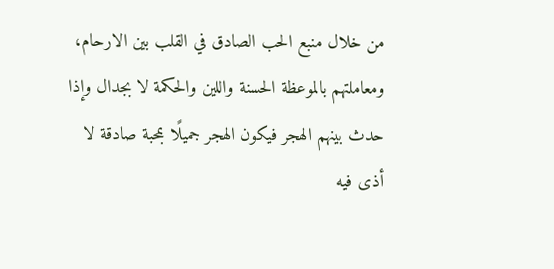من خلال منبع الحب الصادق في القلب بين الارحام، ومعاملتهم بالموعظة الحسنة واللين والحكمة لا بجدال وإذا حدث بينهم الهجر فيكون الهجر جميلًا بمحبة صادقة لا أذى فيه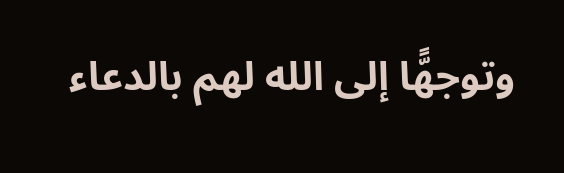وتوجهًّا إلى الله لهم بالدعاء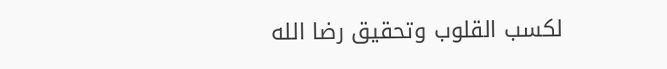لكسب القلوب وتحقيق رضا الله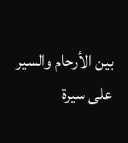بين الأرحام والسير على سيرة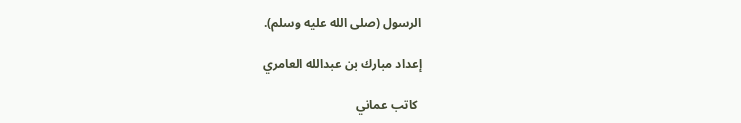الرسول (صلى الله عليه وسلم).

إعداد مبارك بن عبدالله العامري

 كاتب عماني